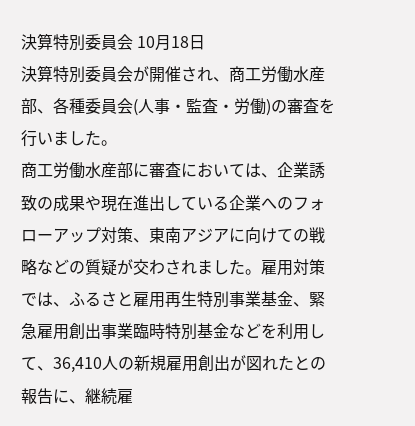決算特別委員会 10月18日
決算特別委員会が開催され、商工労働水産部、各種委員会(人事・監査・労働)の審査を行いました。
商工労働水産部に審査においては、企業誘致の成果や現在進出している企業へのフォローアップ対策、東南アジアに向けての戦略などの質疑が交わされました。雇用対策では、ふるさと雇用再生特別事業基金、緊急雇用創出事業臨時特別基金などを利用して、36,410人の新規雇用創出が図れたとの報告に、継続雇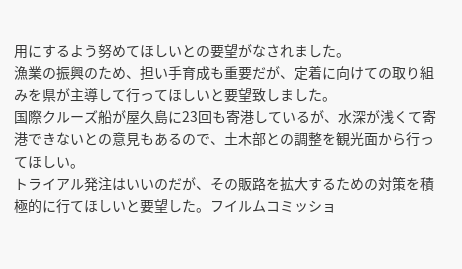用にするよう努めてほしいとの要望がなされました。
漁業の振興のため、担い手育成も重要だが、定着に向けての取り組みを県が主導して行ってほしいと要望致しました。
国際クルーズ船が屋久島に23回も寄港しているが、水深が浅くて寄港できないとの意見もあるので、土木部との調整を観光面から行ってほしい。
トライアル発注はいいのだが、その販路を拡大するための対策を積極的に行てほしいと要望した。フイルムコミッショ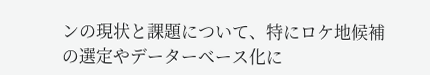ンの現状と課題について、特にロケ地候補の選定やデーターベース化に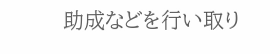助成などを行い取り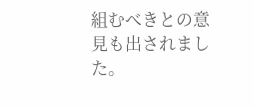組むべきとの意見も出されました。